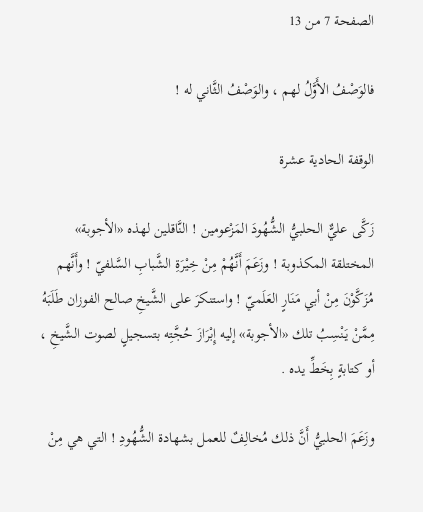الصفحة 7 من 13

فالوَصْفُ الأَوَّلُ لهم ، والوَصْفُ الثَّاني له !

الوقفة الحادية عشرة

زَكَّى عليٌّ الحلبيُّ الشُّهُودَ المَزْعومين ! النَّاقلين لهذه «الأجوبة» المختلقة المكذوبة ! وزَعَمَ أَنَّهُمْ مِنْ خِيْرَةِ الشَّبابِ السَّلفيّ ! وأَنَّهم مُزَكَّوْنَ مِنْ أبي مَنَارٍ العَلَميّ ! واستنكرَ على الشَّيخِ صالح الفوزان طَلَبَهُ مِمَّنْ يَنْسِبُ تلك «الأجوبة» إليه إِبْرَازَ حُجَّتِه بتسجيلٍ لصوت الشَّيخِ ، أو كتابةٍ بِخَطِّ يده .

وزَعَمَ الحلبيُّ أَنَّ ذلك مُخالِفٌ للعمل بشهادة الشُّهُودِ ! التي هي مِنْ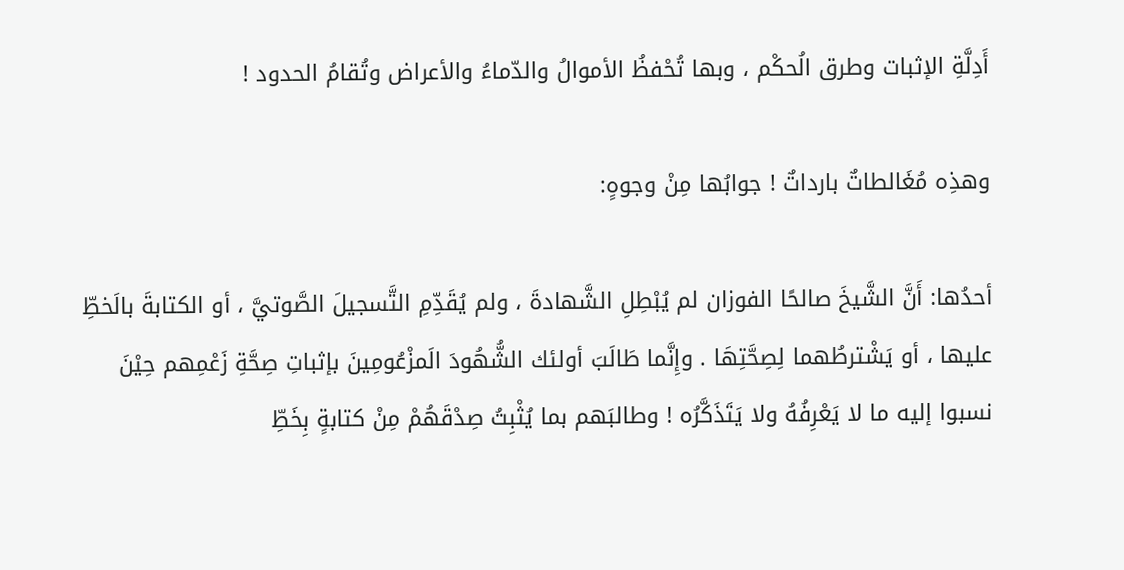أَدِلَّةِ الإثبات وطرق الُحكْم ، وبها تُحْفظُ الأموالُ والدّماءُ والأعراض وتُقامُ الحدود !

وهذِه مُغَالطاتٌ بارداتٌ ! جوابُها مِنْ وجوهٍ:

أحدُها: أَنَّ الشَّيخَ صالحًا الفوزان لم يُبْطِلِ الشَّهادةَ ، ولم يُقَدِّمِ التَّسجيلَ الصَّوتيَّ ، أو الكتابةَ بالَخطِّ عليها ، أو يَشْترطُهما لِصِحَّتِهَا . وإِنَّما طَالَبَ أولئك الشُّهُودَ الَمزْعُومِينَ بإثباتِ صِحَّةِ زَعْمِهم حِيْنَ نسبوا إليه ما لا يَعْرِفُهُ ولا يَتَذَكَّرُه ! وطالبَهم بما يُثْبِتُ صِدْقَهُمْ مِنْ كتابةٍ بِخَطِّ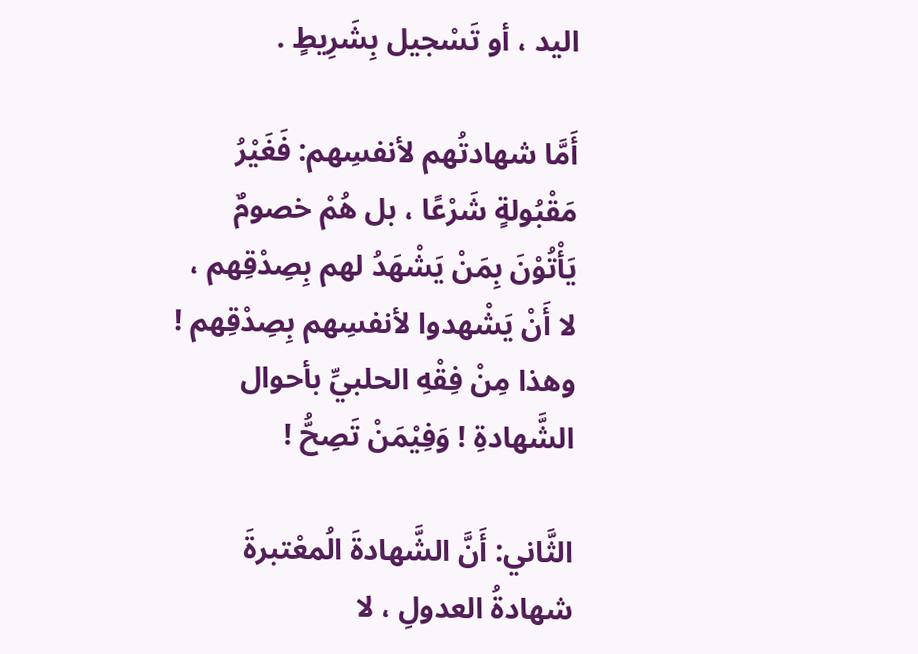اليد ، أو تَسْجيل بِشَرِيطٍ .

أَمَّا شهادتُهم لأنفسِهم: فَغَيْرُ مَقْبُولةٍ شَرْعًا ، بل هُمْ خصومٌ يَأْتُوْنَ بِمَنْ يَشْهَدُ لهم بِصِدْقِهم ، لا أَنْ يَشْهدوا لأنفسِهم بِصِدْقِهم ! وهذا مِنْ فِقْهِ الحلبيِّ بأحوال الشَّهادةِ ! وَفِيْمَنْ تَصِحُّ !

الثَّاني: أَنَّ الشَّهادةَ الُمعْتبرةَ شهادةُ العدولِ ، لا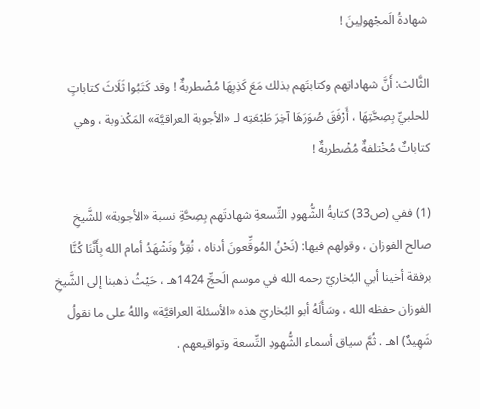شهادةُ الَمجْهولِينَ !

الثَّالث: أَنَّ شهاداتِهم وكتابتَهم بذلك مَعَ كَذِبِهَا مُضْطربةٌ ! وقد كَتَبُوا ثَلَاثَ كتاباتٍ للحلبيِّ بِصِحَّتِهَا ، أَرْفَقَ صُوَرَهَا آخِرَ طَبْعَتِه لـ «الأجوبة العراقيَّة» المَكْذوبة ، وهي كتاباتٌ مُخْتلفةٌ مُضْطربةٌ !

(1) ففي (ص33) كتابةُ الشُّهودِ التِّسعةِ شهادتَهم بِصِحَّةِ نسبة «الأجوبة» للشَّيخِ صالح الفوزان ، وقولهم فيها: (نَحْنُ المُوقِّعونَ أدناه ، نُقِرُّ ونَشْهَدُ أمام الله بِأَنَّنَا كُنَّا برفقة أخينا أبي البُخاريّ رحمه الله في موسم الَحجِّ 1424هـ ، حَيْثُ ذهبنا إلى الشَّيخِ الفوزان حفظه الله ، وسَأَلَهُ أبو البُخاريّ هذه «الأسئلة العراقيَّة» واللهُ على ما نقولُ شَهِيدٌ) اهـ . ثُمَّ سياق أسماء الشُّهودِ التِّسعة وتواقيعهم .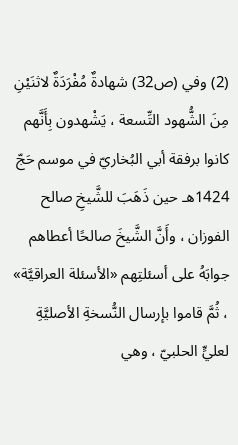(2) وفي (ص32) شهادةٌ مُفْرَدَةٌ لاثنَيْنِ مِنَ الشُّهود التِّسعة ، يَشْهدون بِأَنَّهم كانوا برفقة أبي البُخاريّ في موسم حَجّ 1424هـ حين ذَهَبَ للشَّيخِ صالح الفوزان ، وأَنَّ الشَّيخَ صالحًا أعطاهم جوابَهُ على أسئلتِهم «الأسئلة العراقيَّة» ، ثُمَّ قاموا بإرسال النُّسخةِ الأصليَّةِ لعليٍّ الحلبيّ ، وهي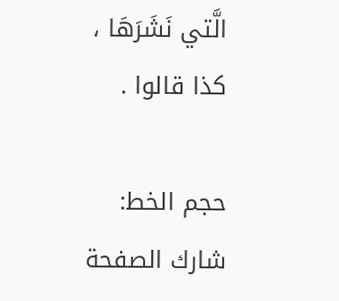الَّتي نَشَرَهَا ، كذا قالوا .

حجم الخط:
شارك الصفحة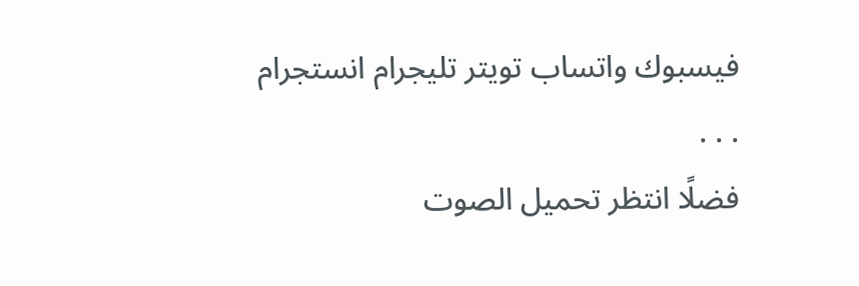فيسبوك واتساب تويتر تليجرام انستجرام
. . .
فضلًا انتظر تحميل الصوت